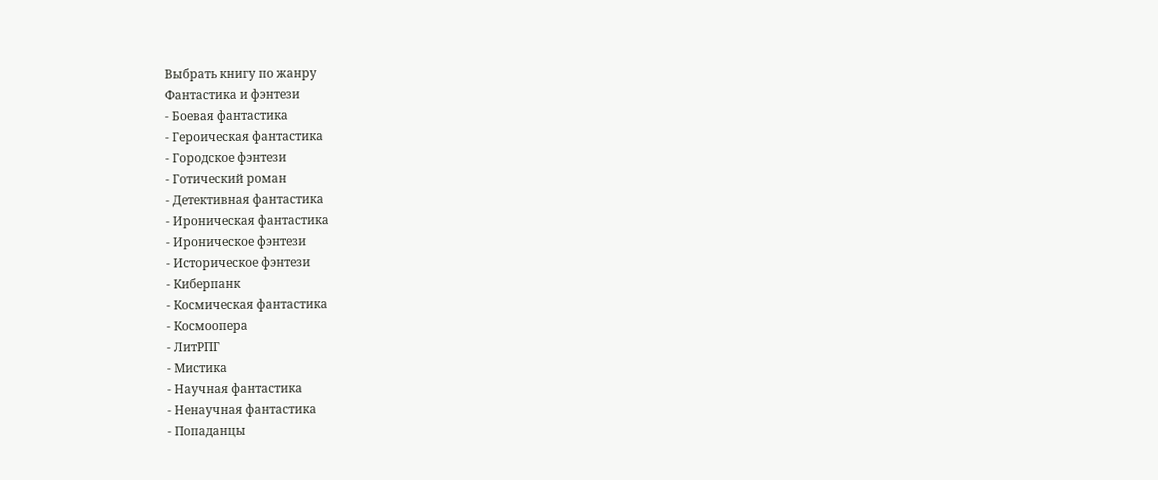Выбрать книгу по жанру
Фантастика и фэнтези
- Боевая фантастика
- Героическая фантастика
- Городское фэнтези
- Готический роман
- Детективная фантастика
- Ироническая фантастика
- Ироническое фэнтези
- Историческое фэнтези
- Киберпанк
- Космическая фантастика
- Космоопера
- ЛитРПГ
- Мистика
- Научная фантастика
- Ненаучная фантастика
- Попаданцы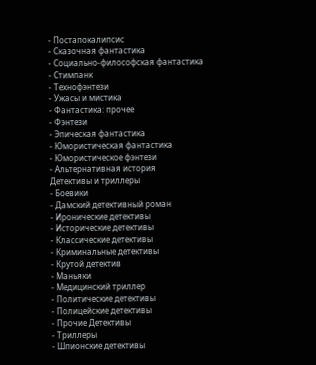- Постапокалипсис
- Сказочная фантастика
- Социально-философская фантастика
- Стимпанк
- Технофэнтези
- Ужасы и мистика
- Фантастика: прочее
- Фэнтези
- Эпическая фантастика
- Юмористическая фантастика
- Юмористическое фэнтези
- Альтернативная история
Детективы и триллеры
- Боевики
- Дамский детективный роман
- Иронические детективы
- Исторические детективы
- Классические детективы
- Криминальные детективы
- Крутой детектив
- Маньяки
- Медицинский триллер
- Политические детективы
- Полицейские детективы
- Прочие Детективы
- Триллеры
- Шпионские детективы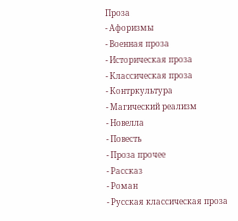Проза
- Афоризмы
- Военная проза
- Историческая проза
- Классическая проза
- Контркультура
- Магический реализм
- Новелла
- Повесть
- Проза прочее
- Рассказ
- Роман
- Русская классическая проза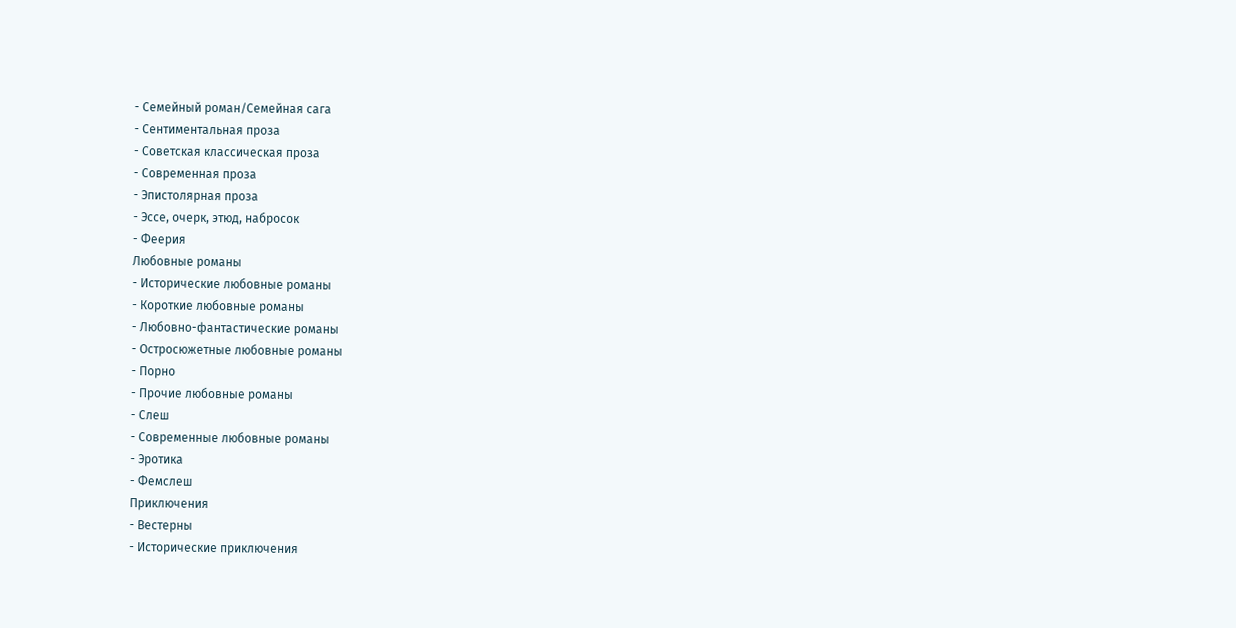- Семейный роман/Семейная сага
- Сентиментальная проза
- Советская классическая проза
- Современная проза
- Эпистолярная проза
- Эссе, очерк, этюд, набросок
- Феерия
Любовные романы
- Исторические любовные романы
- Короткие любовные романы
- Любовно-фантастические романы
- Остросюжетные любовные романы
- Порно
- Прочие любовные романы
- Слеш
- Современные любовные романы
- Эротика
- Фемслеш
Приключения
- Вестерны
- Исторические приключения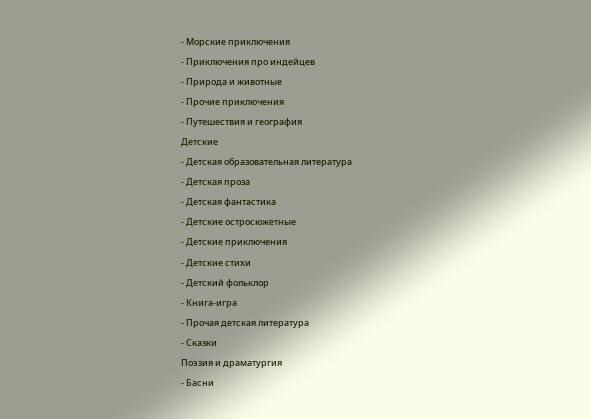- Морские приключения
- Приключения про индейцев
- Природа и животные
- Прочие приключения
- Путешествия и география
Детские
- Детская образовательная литература
- Детская проза
- Детская фантастика
- Детские остросюжетные
- Детские приключения
- Детские стихи
- Детский фольклор
- Книга-игра
- Прочая детская литература
- Сказки
Поэзия и драматургия
- Басни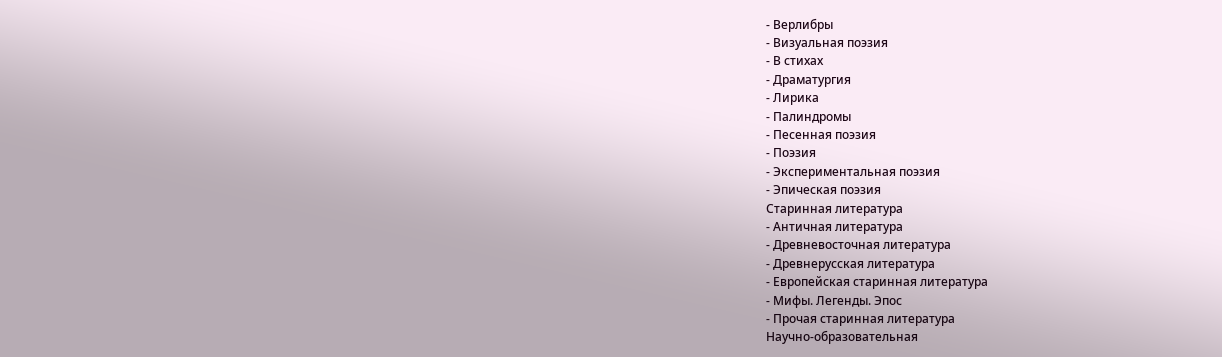- Верлибры
- Визуальная поэзия
- В стихах
- Драматургия
- Лирика
- Палиндромы
- Песенная поэзия
- Поэзия
- Экспериментальная поэзия
- Эпическая поэзия
Старинная литература
- Античная литература
- Древневосточная литература
- Древнерусская литература
- Европейская старинная литература
- Мифы. Легенды. Эпос
- Прочая старинная литература
Научно-образовательная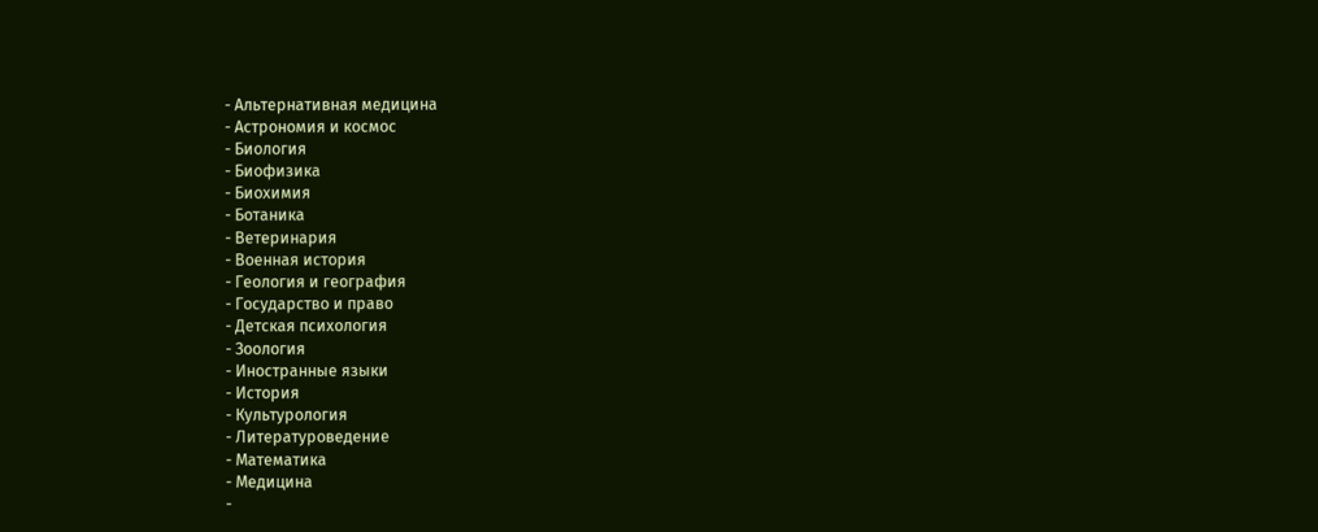- Альтернативная медицина
- Астрономия и космос
- Биология
- Биофизика
- Биохимия
- Ботаника
- Ветеринария
- Военная история
- Геология и география
- Государство и право
- Детская психология
- Зоология
- Иностранные языки
- История
- Культурология
- Литературоведение
- Математика
- Медицина
-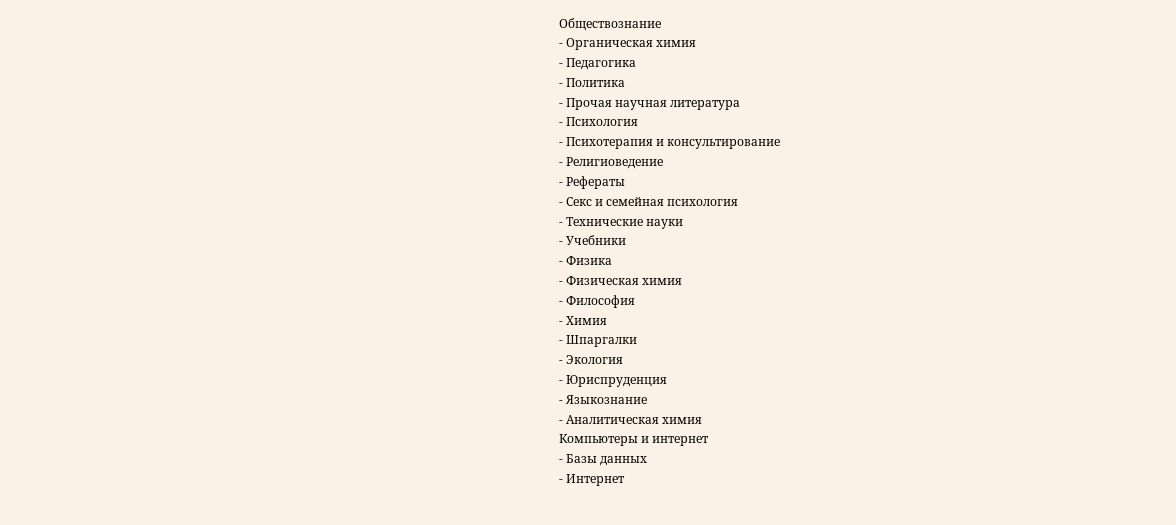Обществознание
- Органическая химия
- Педагогика
- Политика
- Прочая научная литература
- Психология
- Психотерапия и консультирование
- Религиоведение
- Рефераты
- Секс и семейная психология
- Технические науки
- Учебники
- Физика
- Физическая химия
- Философия
- Химия
- Шпаргалки
- Экология
- Юриспруденция
- Языкознание
- Аналитическая химия
Компьютеры и интернет
- Базы данных
- Интернет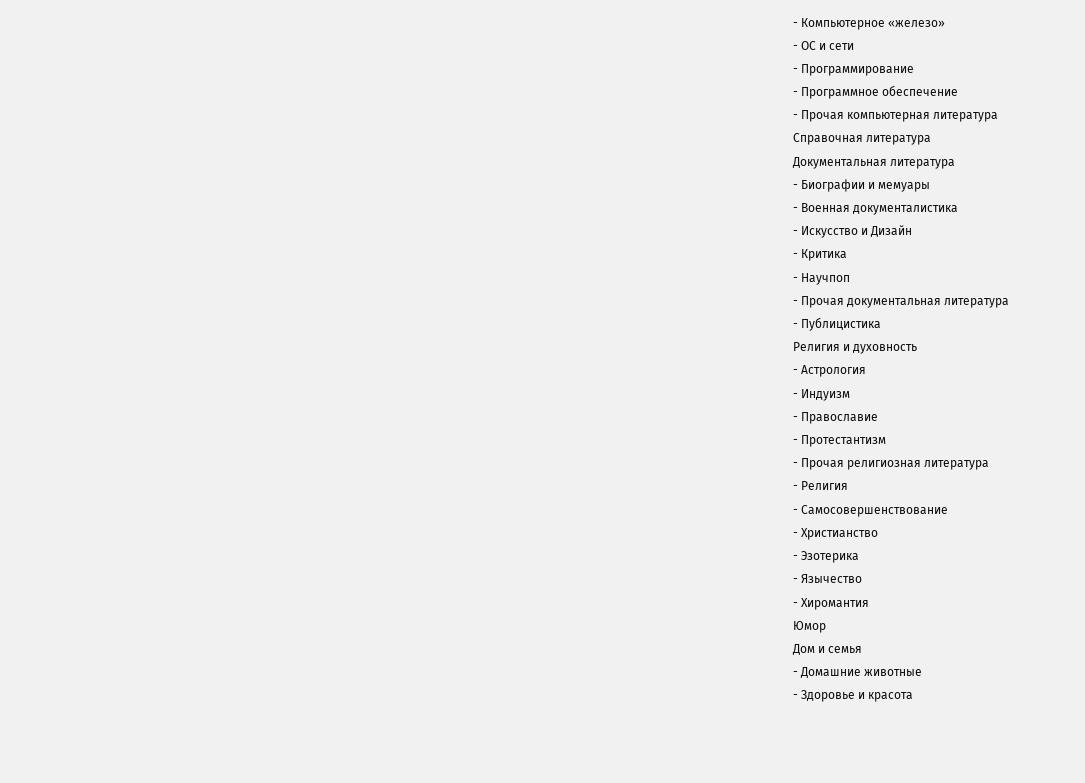- Компьютерное «железо»
- ОС и сети
- Программирование
- Программное обеспечение
- Прочая компьютерная литература
Справочная литература
Документальная литература
- Биографии и мемуары
- Военная документалистика
- Искусство и Дизайн
- Критика
- Научпоп
- Прочая документальная литература
- Публицистика
Религия и духовность
- Астрология
- Индуизм
- Православие
- Протестантизм
- Прочая религиозная литература
- Религия
- Самосовершенствование
- Христианство
- Эзотерика
- Язычество
- Хиромантия
Юмор
Дом и семья
- Домашние животные
- Здоровье и красота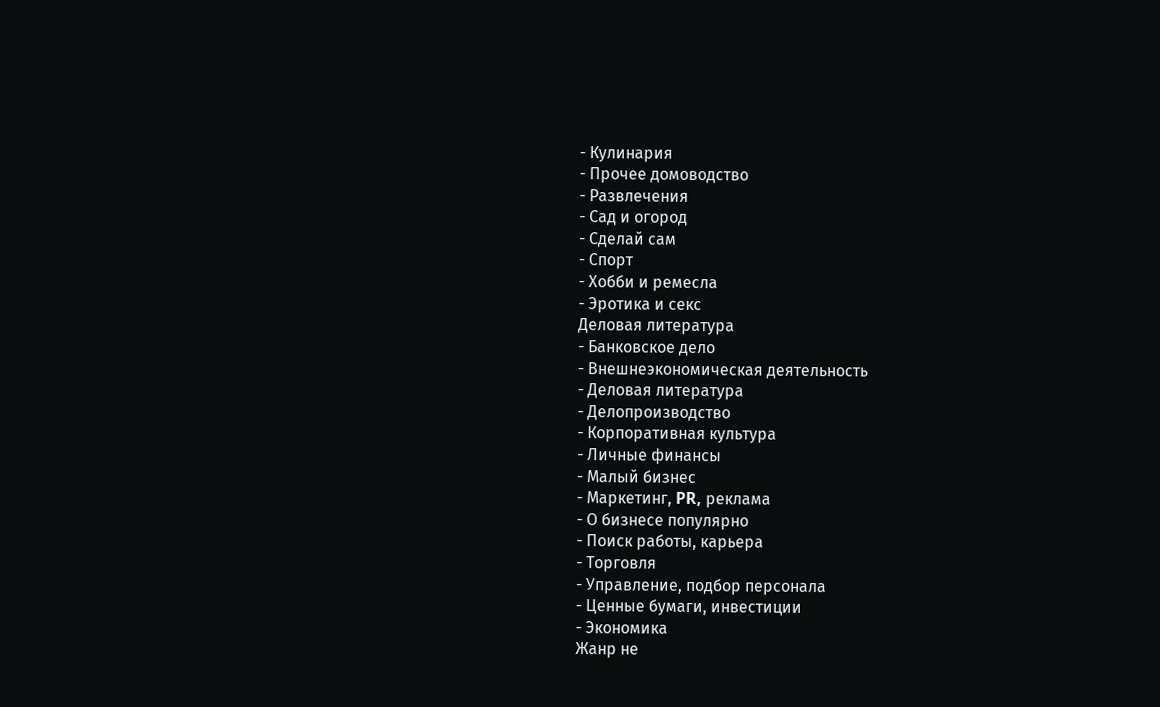- Кулинария
- Прочее домоводство
- Развлечения
- Сад и огород
- Сделай сам
- Спорт
- Хобби и ремесла
- Эротика и секс
Деловая литература
- Банковское дело
- Внешнеэкономическая деятельность
- Деловая литература
- Делопроизводство
- Корпоративная культура
- Личные финансы
- Малый бизнес
- Маркетинг, PR, реклама
- О бизнесе популярно
- Поиск работы, карьера
- Торговля
- Управление, подбор персонала
- Ценные бумаги, инвестиции
- Экономика
Жанр не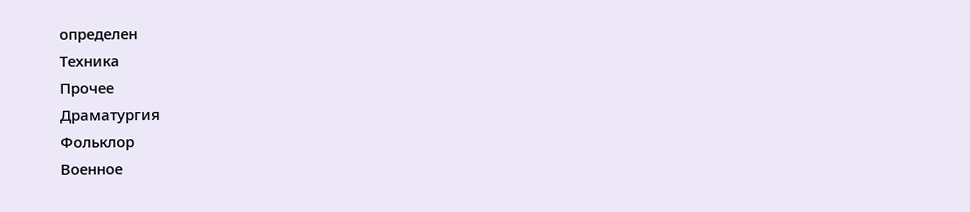определен
Техника
Прочее
Драматургия
Фольклор
Военное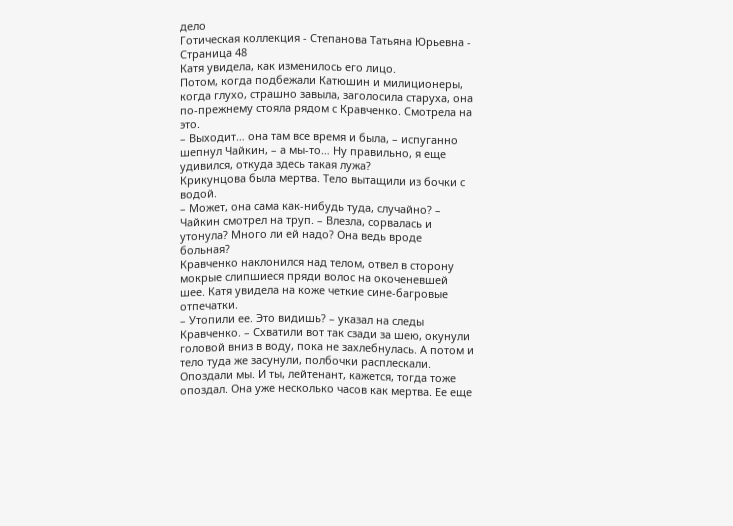дело
Готическая коллекция - Степанова Татьяна Юрьевна - Страница 48
Катя увидела, как изменилось его лицо.
Потом, когда подбежали Катюшин и милиционеры, когда глухо, страшно завыла, заголосила старуха, она по-прежнему стояла рядом с Кравченко. Смотрела на это.
– Выходит… она там все время и была, – испуганно шепнул Чайкин, – а мы-то… Ну правильно, я еще удивился, откуда здесь такая лужа?
Крикунцова была мертва. Тело вытащили из бочки с водой.
– Может, она сама как-нибудь туда, случайно? – Чайкин смотрел на труп. – Влезла, сорвалась и утонула? Много ли ей надо? Она ведь вроде больная?
Кравченко наклонился над телом, отвел в сторону мокрые слипшиеся пряди волос на окоченевшей шее. Катя увидела на коже четкие сине-багровые отпечатки.
– Утопили ее. Это видишь? – указал на следы Кравченко. – Схватили вот так сзади за шею, окунули головой вниз в воду, пока не захлебнулась. А потом и тело туда же засунули, полбочки расплескали. Опоздали мы. И ты, лейтенант, кажется, тогда тоже опоздал. Она уже несколько часов как мертва. Ее еще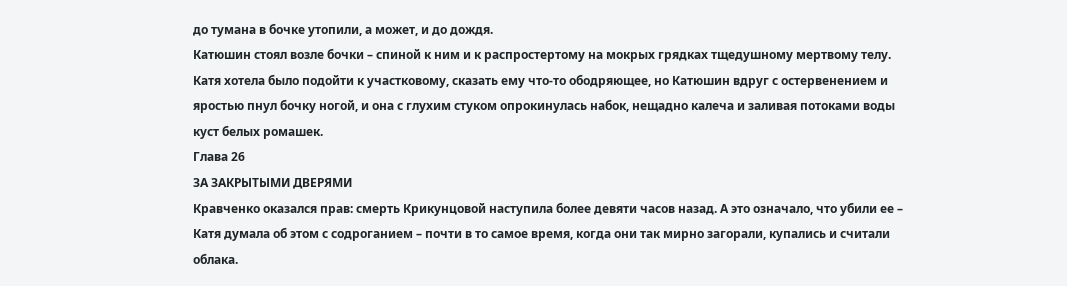до тумана в бочке утопили, а может, и до дождя.
Катюшин стоял возле бочки – спиной к ним и к распростертому на мокрых грядках тщедушному мертвому телу. Катя хотела было подойти к участковому, сказать ему что-то ободряющее, но Катюшин вдруг с остервенением и яростью пнул бочку ногой, и она с глухим стуком опрокинулась набок, нещадно калеча и заливая потоками воды куст белых ромашек.
Глава 26
ЗА ЗАКРЫТЫМИ ДВЕРЯМИ
Кравченко оказался прав: смерть Крикунцовой наступила более девяти часов назад. А это означало, что убили ее – Катя думала об этом с содроганием – почти в то самое время, когда они так мирно загорали, купались и считали облака.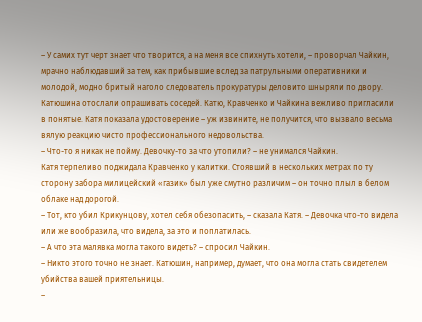– У самих тут черт знает что творится, а на меня все спихнуть хотели, – проворчал Чайкин, мрачно наблюдавший за тем, как прибывшие вслед за патрульными оперативники и молодой, модно бритый наголо следователь прокуратуры деловито шныряли по двору.
Катюшина отослали опрашивать соседей. Катю, Кравченко и Чайкина вежливо пригласили в понятые. Катя показала удостоверение – уж извините, не получится, что вызвало весьма вялую реакцию чисто профессионального недовольства.
– Что-то я никак не пойму. Девочку-то за что утопили? – не унимался Чайкин.
Катя терпеливо поджидала Кравченко у калитки. Стоявший в нескольких метрах по ту сторону забора милицейский «газик» был уже смутно различим – он точно плыл в белом облаке над дорогой.
– Тот, кто убил Крикунцову, хотел себя обезопасить, – сказала Катя. – Девочка что-то видела или же вообразила, что видела, за это и поплатилась.
– А что эта малявка могла такого видеть? – спросил Чайкин.
– Никто этого точно не знает. Катюшин, например, думает, что она могла стать свидетелем убийства вашей приятельницы.
–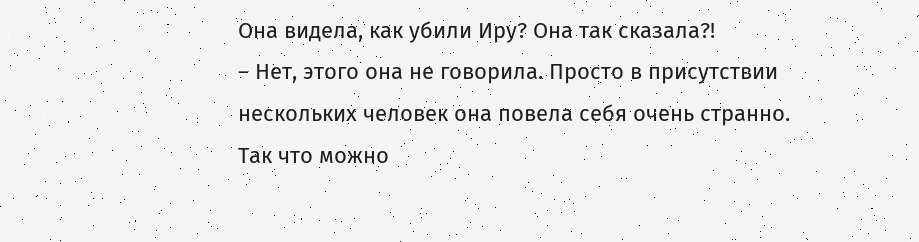Она видела, как убили Иру? Она так сказала?!
– Нет, этого она не говорила. Просто в присутствии нескольких человек она повела себя очень странно. Так что можно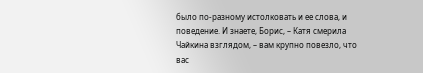было по-разному истолковать и ее слова, и поведение. И знаете, Борис, – Катя смерила Чайкина взглядом, – вам крупно повезло, что вас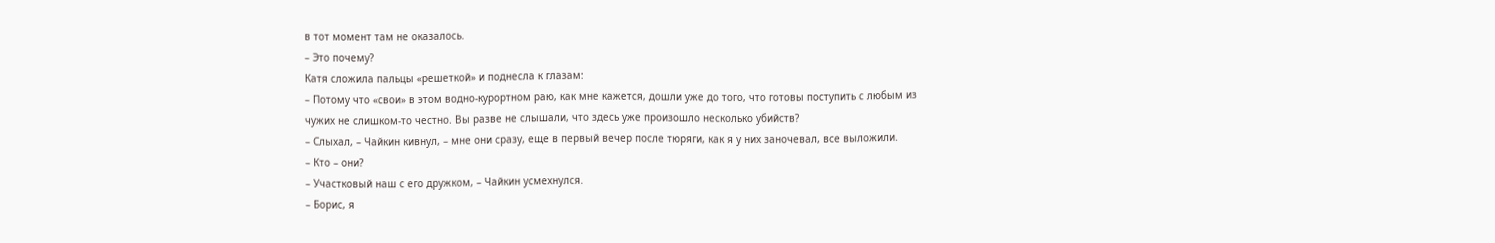в тот момент там не оказалось.
– Это почему?
Катя сложила пальцы «решеткой» и поднесла к глазам:
– Потому что «свои» в этом водно-курортном раю, как мне кажется, дошли уже до того, что готовы поступить с любым из чужих не слишком-то честно. Вы разве не слышали, что здесь уже произошло несколько убийств?
– Слыхал, – Чайкин кивнул, – мне они сразу, еще в первый вечер после тюряги, как я у них заночевал, все выложили.
– Кто – они?
– Участковый наш с его дружком, – Чайкин усмехнулся.
– Борис, я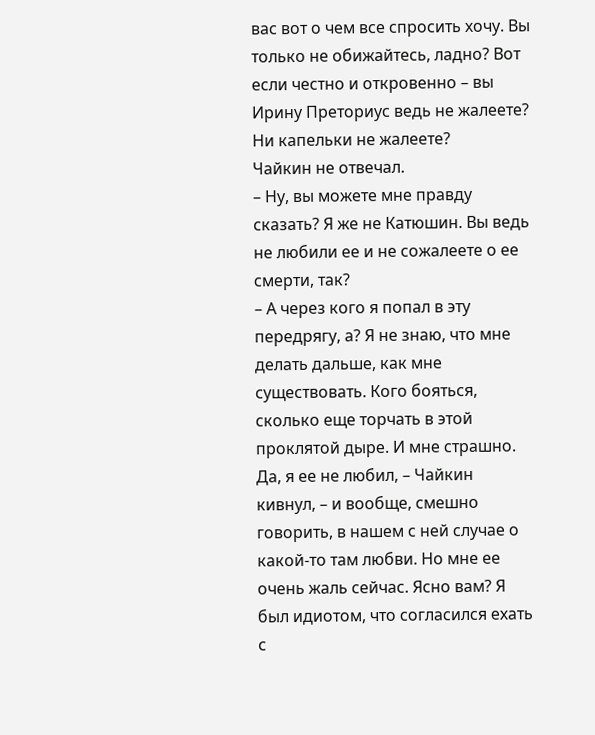вас вот о чем все спросить хочу. Вы только не обижайтесь, ладно? Вот если честно и откровенно – вы Ирину Преториус ведь не жалеете? Ни капельки не жалеете?
Чайкин не отвечал.
– Ну, вы можете мне правду сказать? Я же не Катюшин. Вы ведь не любили ее и не сожалеете о ее смерти, так?
– А через кого я попал в эту передрягу, а? Я не знаю, что мне делать дальше, как мне существовать. Кого бояться, сколько еще торчать в этой проклятой дыре. И мне страшно. Да, я ее не любил, – Чайкин кивнул, – и вообще, смешно говорить, в нашем с ней случае о какой-то там любви. Но мне ее очень жаль сейчас. Ясно вам? Я был идиотом, что согласился ехать с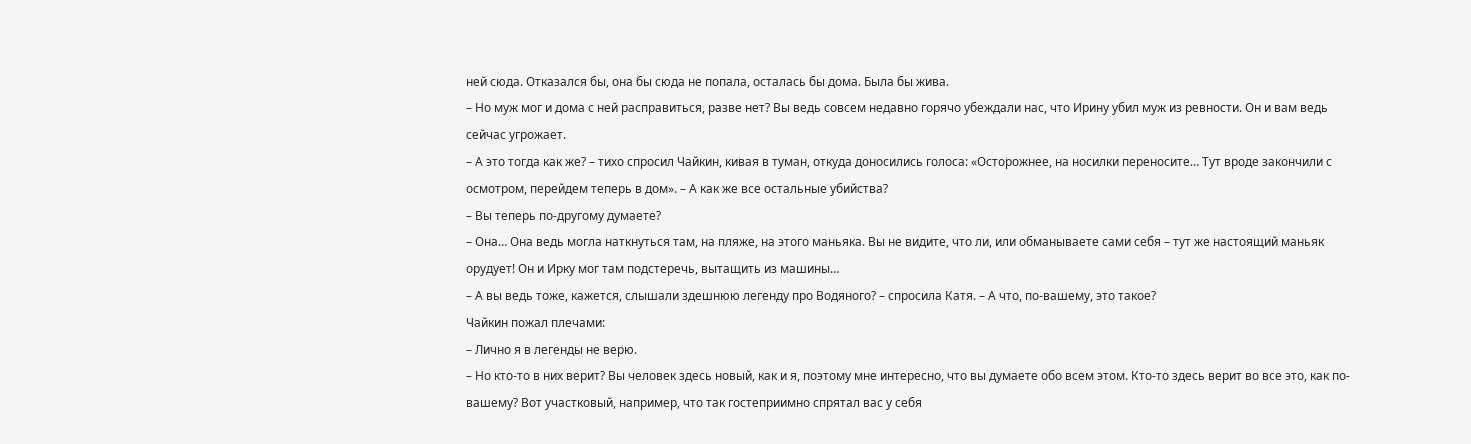ней сюда. Отказался бы, она бы сюда не попала, осталась бы дома. Была бы жива.
– Но муж мог и дома с ней расправиться, разве нет? Вы ведь совсем недавно горячо убеждали нас, что Ирину убил муж из ревности. Он и вам ведь сейчас угрожает.
– А это тогда как же? – тихо спросил Чайкин, кивая в туман, откуда доносились голоса: «Осторожнее, на носилки переносите… Тут вроде закончили с осмотром, перейдем теперь в дом». – А как же все остальные убийства?
– Вы теперь по-другому думаете?
– Она… Она ведь могла наткнуться там, на пляже, на этого маньяка. Вы не видите, что ли, или обманываете сами себя – тут же настоящий маньяк орудует! Он и Ирку мог там подстеречь, вытащить из машины…
– А вы ведь тоже, кажется, слышали здешнюю легенду про Водяного? – спросила Катя. – А что, по-вашему, это такое?
Чайкин пожал плечами:
– Лично я в легенды не верю.
– Но кто-то в них верит? Вы человек здесь новый, как и я, поэтому мне интересно, что вы думаете обо всем этом. Кто-то здесь верит во все это, как по-вашему? Вот участковый, например, что так гостеприимно спрятал вас у себя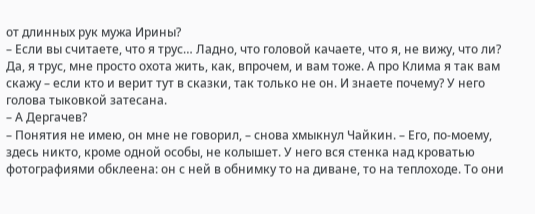от длинных рук мужа Ирины?
– Если вы считаете, что я трус… Ладно, что головой качаете, что я, не вижу, что ли? Да, я трус, мне просто охота жить, как, впрочем, и вам тоже. А про Клима я так вам скажу – если кто и верит тут в сказки, так только не он. И знаете почему? У него голова тыковкой затесана.
– А Дергачев?
– Понятия не имею, он мне не говорил, – снова хмыкнул Чайкин. – Его, по-моему, здесь никто, кроме одной особы, не колышет. У него вся стенка над кроватью фотографиями обклеена: он с ней в обнимку то на диване, то на теплоходе. То они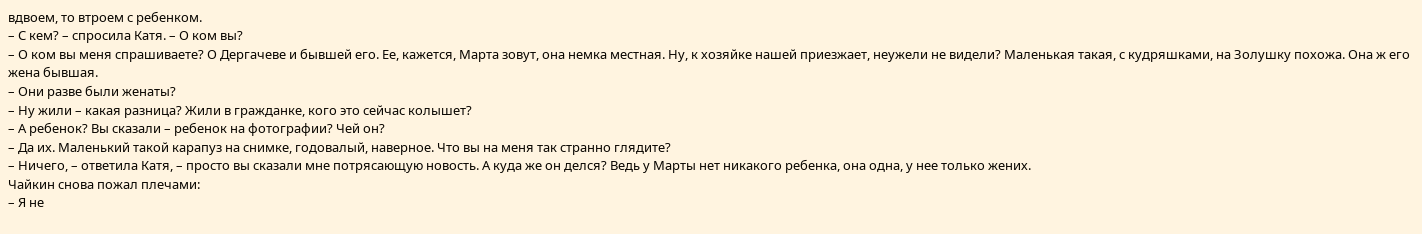вдвоем, то втроем с ребенком.
– С кем? – спросила Катя. – О ком вы?
– О ком вы меня спрашиваете? О Дергачеве и бывшей его. Ее, кажется, Марта зовут, она немка местная. Ну, к хозяйке нашей приезжает, неужели не видели? Маленькая такая, с кудряшками, на Золушку похожа. Она ж его жена бывшая.
– Они разве были женаты?
– Ну жили – какая разница? Жили в гражданке, кого это сейчас колышет?
– А ребенок? Вы сказали – ребенок на фотографии? Чей он?
– Да их. Маленький такой карапуз на снимке, годовалый, наверное. Что вы на меня так странно глядите?
– Ничего, – ответила Катя, – просто вы сказали мне потрясающую новость. А куда же он делся? Ведь у Марты нет никакого ребенка, она одна, у нее только жених.
Чайкин снова пожал плечами:
– Я не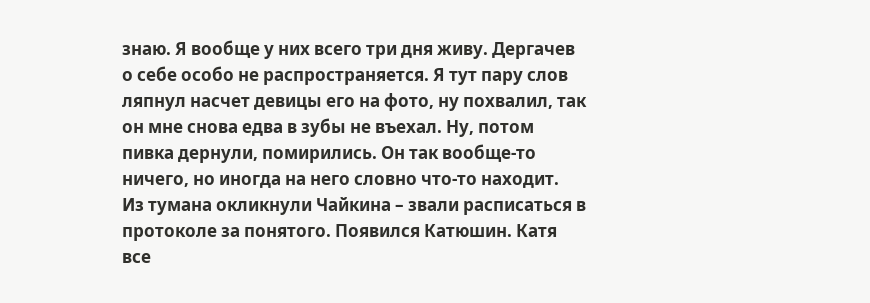знаю. Я вообще у них всего три дня живу. Дергачев о себе особо не распространяется. Я тут пару слов ляпнул насчет девицы его на фото, ну похвалил, так он мне снова едва в зубы не въехал. Ну, потом пивка дернули, помирились. Он так вообще-то ничего, но иногда на него словно что-то находит.
Из тумана окликнули Чайкина – звали расписаться в протоколе за понятого. Появился Катюшин. Катя все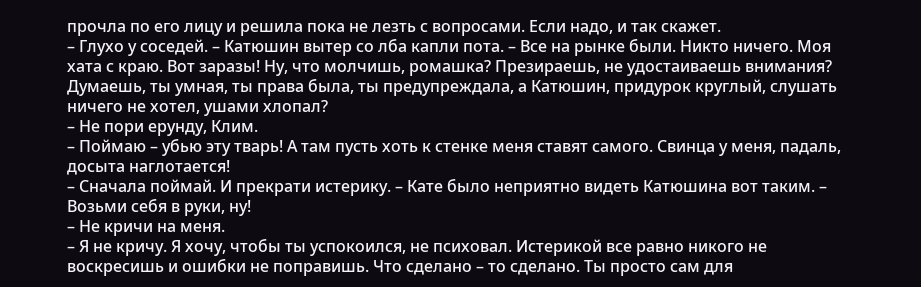прочла по его лицу и решила пока не лезть с вопросами. Если надо, и так скажет.
– Глухо у соседей. – Катюшин вытер со лба капли пота. – Все на рынке были. Никто ничего. Моя хата с краю. Вот заразы! Ну, что молчишь, ромашка? Презираешь, не удостаиваешь внимания? Думаешь, ты умная, ты права была, ты предупреждала, а Катюшин, придурок круглый, слушать ничего не хотел, ушами хлопал?
– Не пори ерунду, Клим.
– Поймаю – убью эту тварь! А там пусть хоть к стенке меня ставят самого. Свинца у меня, падаль, досыта наглотается!
– Сначала поймай. И прекрати истерику. – Кате было неприятно видеть Катюшина вот таким. – Возьми себя в руки, ну!
– Не кричи на меня.
– Я не кричу. Я хочу, чтобы ты успокоился, не психовал. Истерикой все равно никого не воскресишь и ошибки не поправишь. Что сделано – то сделано. Ты просто сам для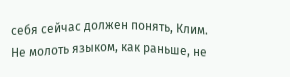себя сейчас должен понять, Клим. Не молоть языком, как раньше, не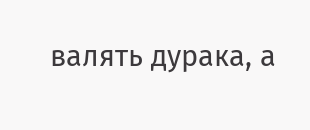валять дурака, а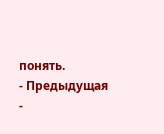понять.
- Предыдущая
-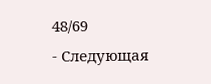48/69
- Следующая